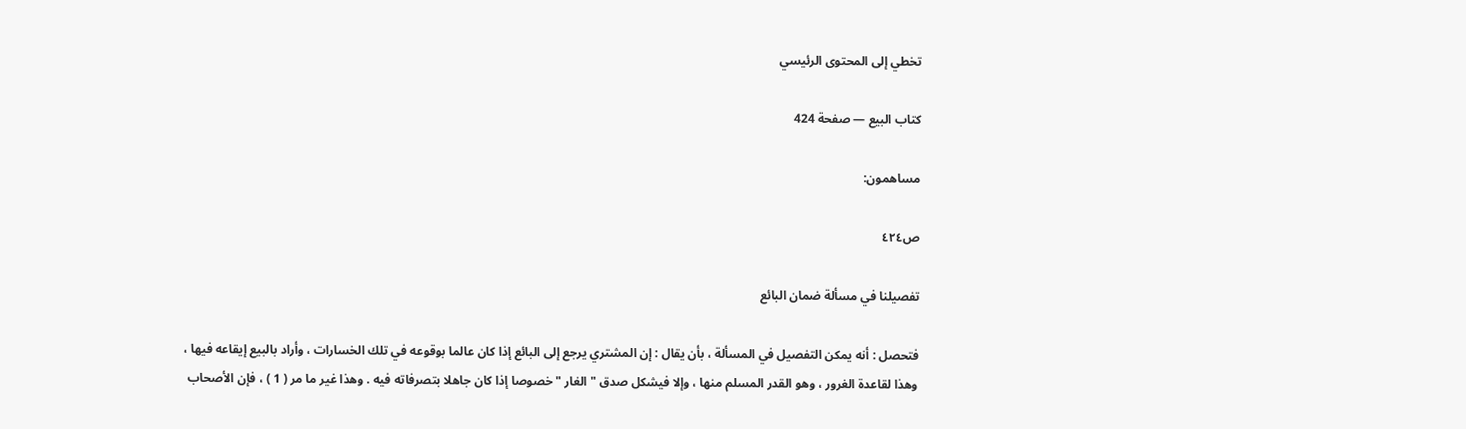تخطي إلى المحتوى الرئيسي

كتاب البيع — صفحة 424

مساهمون:

ص٤٢٤

تفصيلنا في مسألة ضمان البائع

فتحصل : أنه يمكن التفصيل في المسألة ، بأن يقال : إن المشتري يرجع إلى البائع إذا كان عالما بوقوعه في تلك الخسارات ، وأراد بالبيع إيقاعه فيها ، وهذا لقاعدة الغرور ، وهو القدر المسلم منها ، وإلا فيشكل صدق " الغار " خصوصا إذا كان جاهلا بتصرفاته فيه . وهذا غير ما مر ( 1 ) ، فإن الأصحاب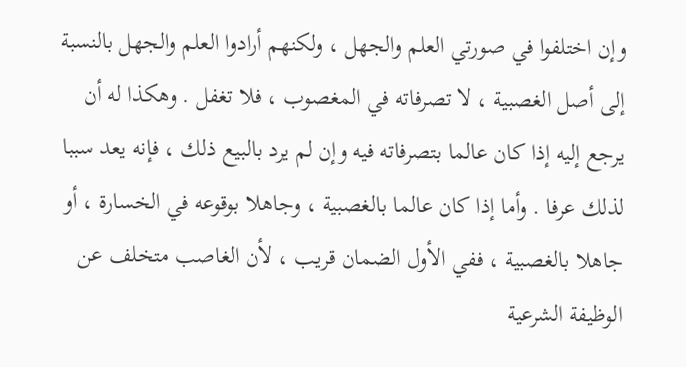وإن اختلفوا في صورتي العلم والجهل ، ولكنهم أرادوا العلم والجهل بالنسبة إلى أصل الغصبية ، لا تصرفاته في المغصوب ، فلا تغفل . وهكذا له أن يرجع إليه إذا كان عالما بتصرفاته فيه وإن لم يرد بالبيع ذلك ، فإنه يعد سببا لذلك عرفا . وأما إذا كان عالما بالغصبية ، وجاهلا بوقوعه في الخسارة ، أو جاهلا بالغصبية ، ففي الأول الضمان قريب ، لأن الغاصب متخلف عن الوظيفة الشرعية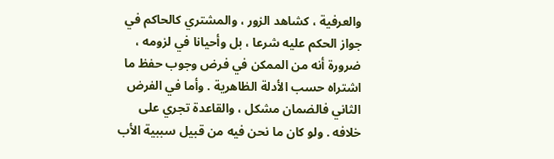والعرفية ، كشاهد الزور ، والمشتري كالحاكم في جواز الحكم عليه شرعا ، بل وأحيانا في لزومه ، ضرورة أنه من الممكن في فرض وجوب حفظ ما اشتراه حسب الأدلة الظاهرية . وأما في الفرض الثاني فالضمان مشكل ، والقاعدة تجري على خلافه . ولو كان ما نحن فيه من قبيل سببية الأب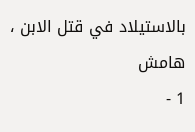بالاستيلاد في قتل الابن ،
هامش
1 -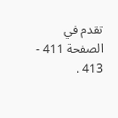تقدم في الصفحة 411 - 413 .